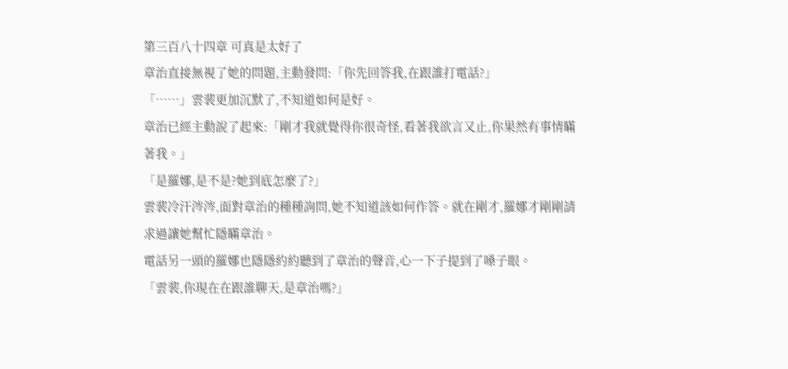第三百八十四章 可真是太好了
章治直接無視了她的問題,主動發問:「你先回答我,在跟誰打電話?」
「……」雲裴更加沉默了,不知道如何是好。
章治已經主動說了起來:「剛才我就覺得你很奇怪,看著我欲言又止,你果然有事情瞞著我。」
「是羅娜,是不是?她到底怎麼了?」
雲裴冷汗涔涔,面對章治的種種詢問,她不知道該如何作答。就在剛才,羅娜才剛剛請求過讓她幫忙隱瞞章治。
電話另一頭的羅娜也隱隱約約聽到了章治的聲音,心一下子提到了嗓子眼。
「雲裴,你現在在跟誰聊天,是章治嗎?」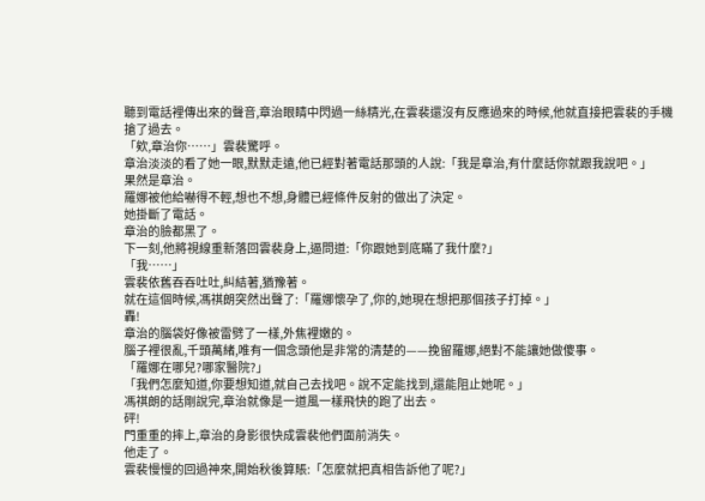聽到電話裡傳出來的聲音,章治眼睛中閃過一絲精光,在雲裴還沒有反應過來的時候,他就直接把雲裴的手機搶了過去。
「欸,章治你……」雲裴驚呼。
章治淡淡的看了她一眼,默默走遠,他已經對著電話那頭的人說:「我是章治,有什麼話你就跟我說吧。」
果然是章治。
羅娜被他給嚇得不輕,想也不想,身體已經條件反射的做出了決定。
她掛斷了電話。
章治的臉都黑了。
下一刻,他將視線重新落回雲裴身上,逼問道:「你跟她到底瞞了我什麼?」
「我……」
雲裴依舊吞吞吐吐,糾結著,猶豫著。
就在這個時候,馮祺朗突然出聲了:「羅娜懷孕了,你的,她現在想把那個孩子打掉。」
轟!
章治的腦袋好像被雷劈了一樣,外焦裡嫩的。
腦子裡很亂,千頭萬緒,唯有一個念頭他是非常的清楚的——挽留羅娜,絕對不能讓她做傻事。
「羅娜在哪兒?哪家醫院?」
「我們怎麼知道,你要想知道,就自己去找吧。說不定能找到,還能阻止她呢。」
馮祺朗的話剛說完,章治就像是一道風一樣飛快的跑了出去。
砰!
門重重的摔上,章治的身影很快成雲裴他們面前消失。
他走了。
雲裴慢慢的回過神來,開始秋後算賬:「怎麼就把真相告訴他了呢?」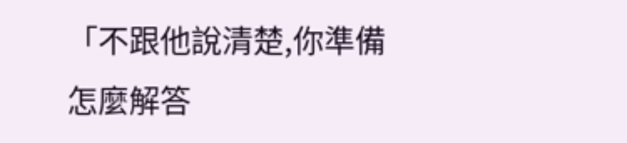「不跟他說清楚,你準備怎麼解答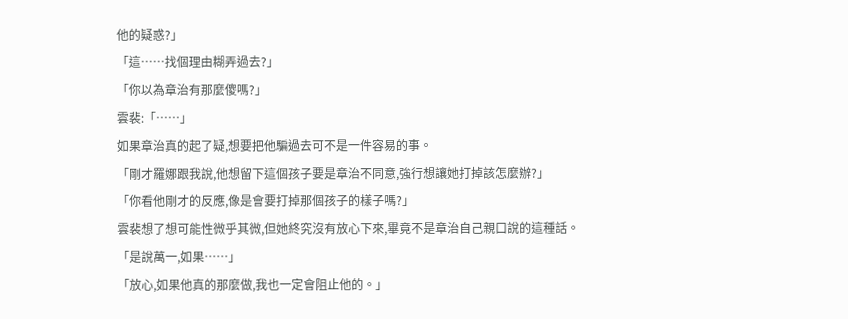他的疑惑?」
「這……找個理由糊弄過去?」
「你以為章治有那麼傻嗎?」
雲裴:「……」
如果章治真的起了疑,想要把他騙過去可不是一件容易的事。
「剛才羅娜跟我說,他想留下這個孩子要是章治不同意,強行想讓她打掉該怎麼辦?」
「你看他剛才的反應,像是會要打掉那個孩子的樣子嗎?」
雲裴想了想可能性微乎其微,但她終究沒有放心下來,畢竟不是章治自己親口說的這種話。
「是說萬一,如果……」
「放心,如果他真的那麼做,我也一定會阻止他的。」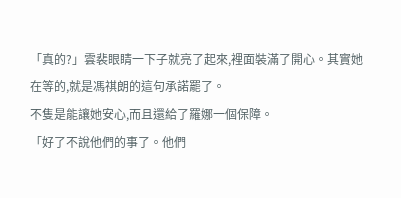「真的?」雲裴眼睛一下子就亮了起來,裡面裝滿了開心。其實她在等的,就是馮祺朗的這句承諾罷了。
不隻是能讓她安心,而且還給了羅娜一個保障。
「好了不說他們的事了。他們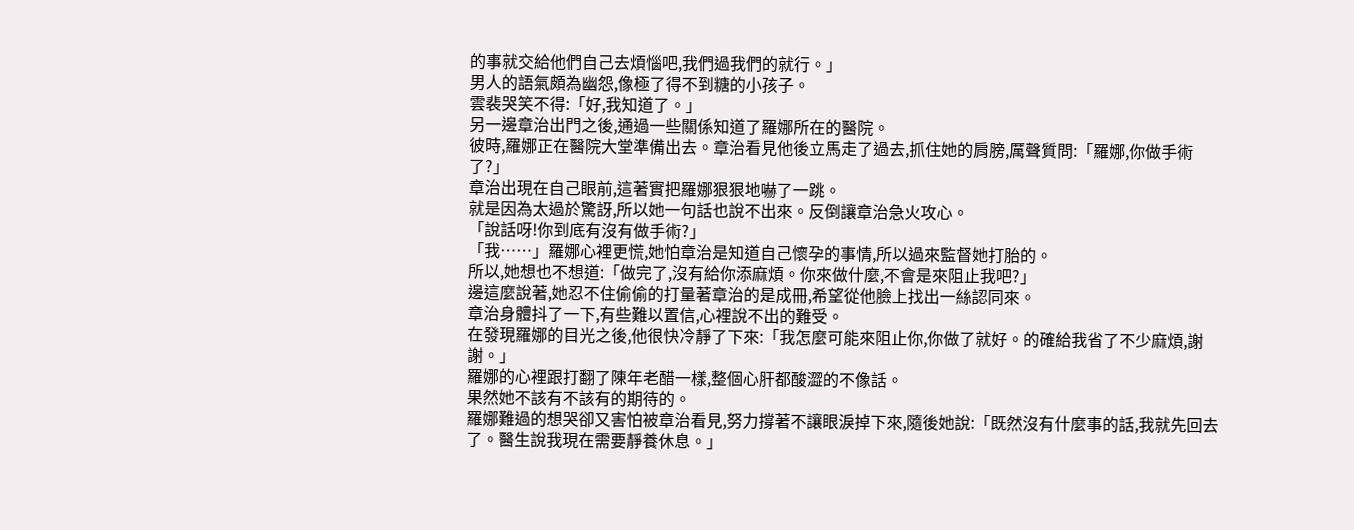的事就交給他們自己去煩惱吧,我們過我們的就行。」
男人的語氣頗為幽怨,像極了得不到糖的小孩子。
雲裴哭笑不得:「好,我知道了。」
另一邊章治出門之後,通過一些關係知道了羅娜所在的醫院。
彼時,羅娜正在醫院大堂準備出去。章治看見他後立馬走了過去,抓住她的肩膀,厲聲質問:「羅娜,你做手術了?」
章治出現在自己眼前,這著實把羅娜狠狠地嚇了一跳。
就是因為太過於驚訝,所以她一句話也說不出來。反倒讓章治急火攻心。
「說話呀!你到底有沒有做手術?」
「我……」羅娜心裡更慌,她怕章治是知道自己懷孕的事情,所以過來監督她打胎的。
所以,她想也不想道:「做完了,沒有給你添麻煩。你來做什麼,不會是來阻止我吧?」
邊這麼說著,她忍不住偷偷的打量著章治的是成冊,希望從他臉上找出一絲認同來。
章治身體抖了一下,有些難以置信,心裡說不出的難受。
在發現羅娜的目光之後,他很快冷靜了下來:「我怎麼可能來阻止你,你做了就好。的確給我省了不少麻煩,謝謝。」
羅娜的心裡跟打翻了陳年老醋一樣,整個心肝都酸澀的不像話。
果然她不該有不該有的期待的。
羅娜難過的想哭卻又害怕被章治看見,努力撐著不讓眼淚掉下來,隨後她說:「既然沒有什麼事的話,我就先回去了。醫生說我現在需要靜養休息。」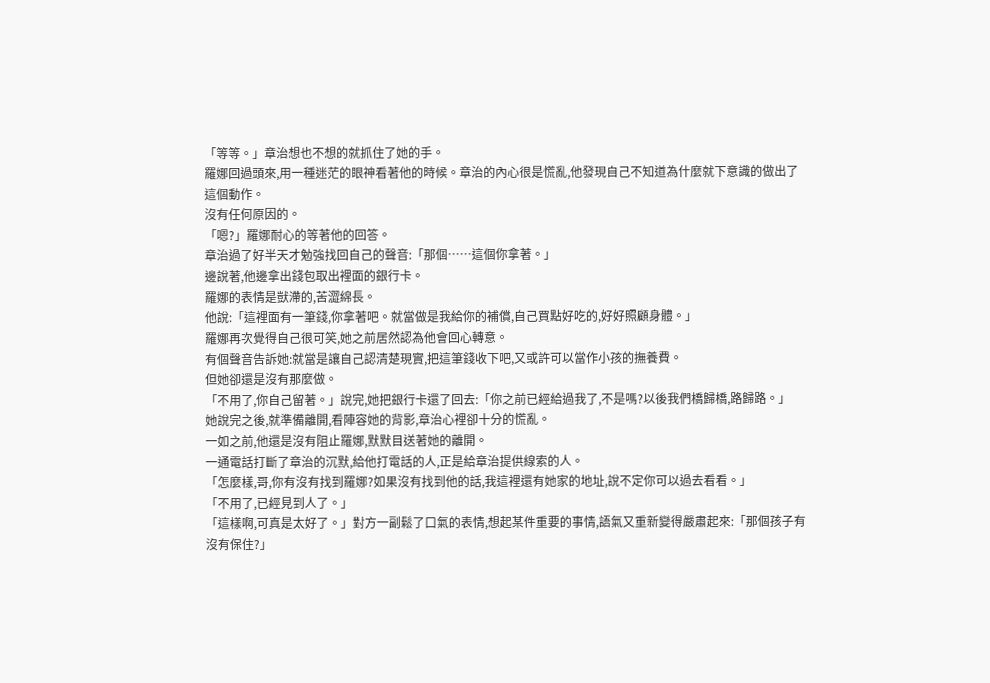「等等。」章治想也不想的就抓住了她的手。
羅娜回過頭來,用一種迷茫的眼神看著他的時候。章治的內心很是慌亂,他發現自己不知道為什麼就下意識的做出了這個動作。
沒有任何原因的。
「嗯?」羅娜耐心的等著他的回答。
章治過了好半天才勉強找回自己的聲音:「那個……這個你拿著。」
邊說著,他邊拿出錢包取出裡面的銀行卡。
羅娜的表情是獃滯的,苦澀綿長。
他說:「這裡面有一筆錢,你拿著吧。就當做是我給你的補償,自己買點好吃的,好好照顧身體。」
羅娜再次覺得自己很可笑,她之前居然認為他會回心轉意。
有個聲音告訴她:就當是讓自己認清楚現實,把這筆錢收下吧,又或許可以當作小孩的撫養費。
但她卻還是沒有那麼做。
「不用了,你自己留著。」說完,她把銀行卡還了回去:「你之前已經給過我了,不是嗎?以後我們橋歸橋,路歸路。」
她說完之後,就準備離開,看陣容她的背影,章治心裡卻十分的慌亂。
一如之前,他還是沒有阻止羅娜,默默目送著她的離開。
一通電話打斷了章治的沉默,給他打電話的人,正是給章治提供線索的人。
「怎麼樣,哥,你有沒有找到羅娜?如果沒有找到他的話,我這裡還有她家的地址,說不定你可以過去看看。」
「不用了,已經見到人了。」
「這樣啊,可真是太好了。」對方一副鬆了口氣的表情,想起某件重要的事情,語氣又重新變得嚴肅起來:「那個孩子有沒有保住?」